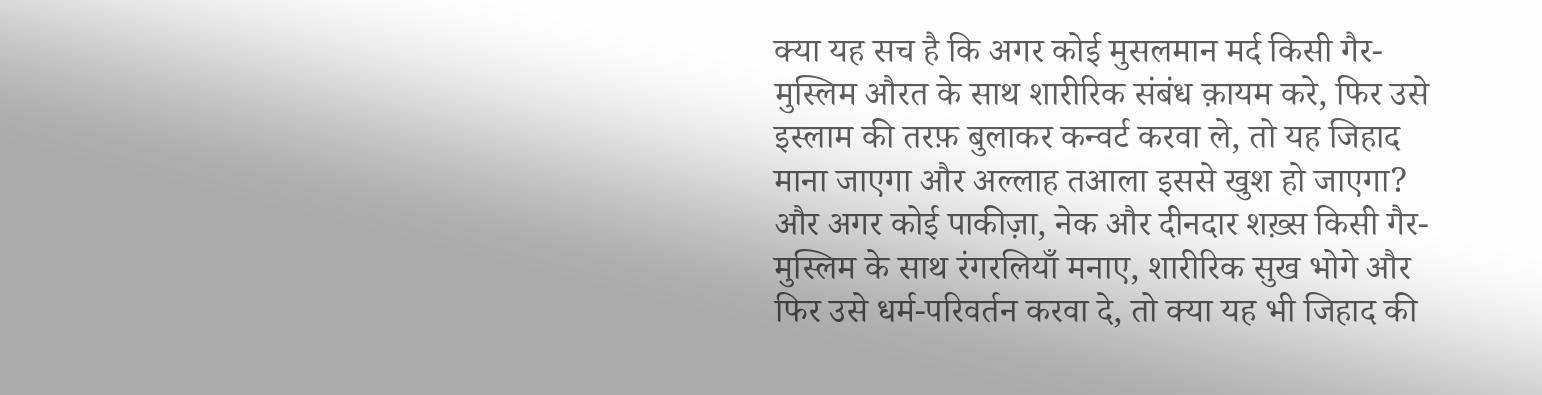क्या यह सच है कि अगर कोई मुसलमान मर्द किसी गैर-मुस्लिम औरत के साथ शारीरिक संबंध क़ायम करे, फिर उसे इस्लाम की तरफ़ बुलाकर कन्वर्ट करवा ले, तो यह जिहाद माना जाएगा और अल्लाह तआला इससे खुश हो जाएगा?
और अगर कोई पाकीज़ा, नेक और दीनदार शख़्स किसी गैर-मुस्लिम के साथ रंगरलियाँ मनाए, शारीरिक सुख भोगे और फिर उसे धर्म-परिवर्तन करवा दे, तो क्या यह भी जिहाद की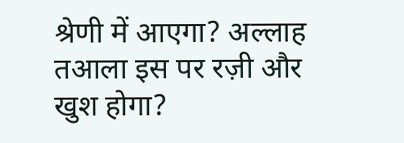श्रेणी में आएगा? अल्लाह तआला इस पर रज़ी और खुश होगा?